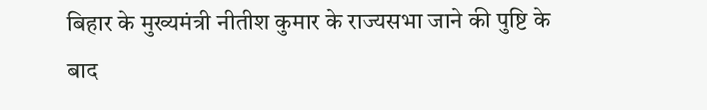बिहार के मुख्यमंत्री नीतीश कुमार के राज्यसभा जाने की पुष्टि के बाद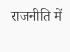राजनीति में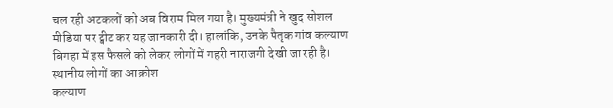चल रही अटकलों को अब विराम मिल गया है। मुख्यमंत्री ने खुद सोशल मीडिया पर ट्वीट कर यह जानकारी दी। हालांकि, उनके पैतृक गांव कल्याण बिगहा में इस फैसले को लेकर लोगों में गहरी नाराजगी देखी जा रही है।
स्थानीय लोगों का आक्रोश
कल्याण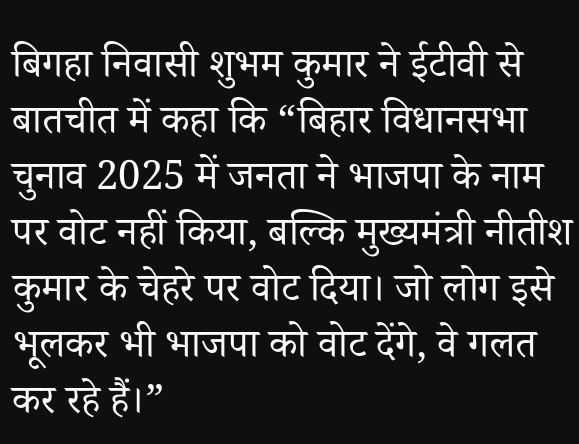बिगहा निवासी शुभम कुमार ने ईटीवी से बातचीत में कहा कि “बिहार विधानसभा चुनाव 2025 में जनता ने भाजपा के नाम पर वोट नहीं किया, बल्कि मुख्यमंत्री नीतीश कुमार के चेहरे पर वोट दिया। जो लोग इसे भूलकर भी भाजपा को वोट देंगे, वे गलत कर रहे हैं।”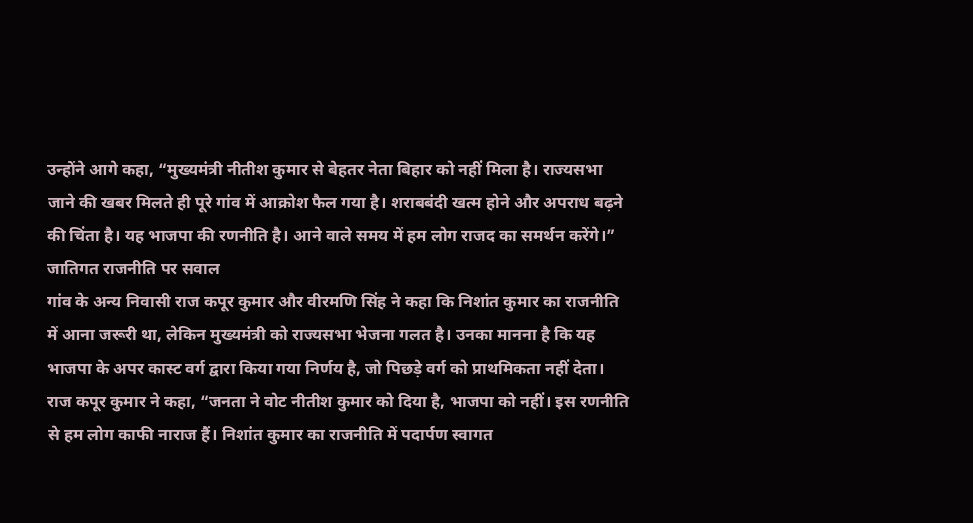उन्होंने आगे कहा, “मुख्यमंत्री नीतीश कुमार से बेहतर नेता बिहार को नहीं मिला है। राज्यसभा जाने की खबर मिलते ही पूरे गांव में आक्रोश फैल गया है। शराबबंदी खत्म होने और अपराध बढ़ने की चिंता है। यह भाजपा की रणनीति है। आने वाले समय में हम लोग राजद का समर्थन करेंगे।”
जातिगत राजनीति पर सवाल
गांव के अन्य निवासी राज कपूर कुमार और वीरमणि सिंह ने कहा कि निशांत कुमार का राजनीति में आना जरूरी था, लेकिन मुख्यमंत्री को राज्यसभा भेजना गलत है। उनका मानना है कि यह भाजपा के अपर कास्ट वर्ग द्वारा किया गया निर्णय है, जो पिछड़े वर्ग को प्राथमिकता नहीं देता।
राज कपूर कुमार ने कहा, “जनता ने वोट नीतीश कुमार को दिया है, भाजपा को नहीं। इस रणनीति से हम लोग काफी नाराज हैं। निशांत कुमार का राजनीति में पदार्पण स्वागत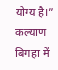योग्य है।”
कल्याण बिगहा में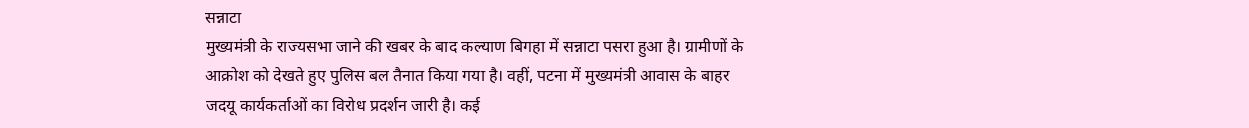सन्नाटा
मुख्यमंत्री के राज्यसभा जाने की खबर के बाद कल्याण बिगहा में सन्नाटा पसरा हुआ है। ग्रामीणों के आक्रोश को देखते हुए पुलिस बल तैनात किया गया है। वहीं, पटना में मुख्यमंत्री आवास के बाहर जदयू कार्यकर्ताओं का विरोध प्रदर्शन जारी है। कई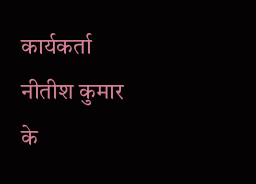कार्यकर्ता नीतीश कुमार के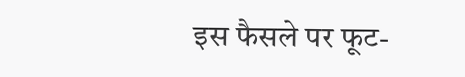इस फैसले पर फूट-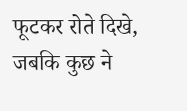फूटकर रोते दिखे, जबकि कुछ ने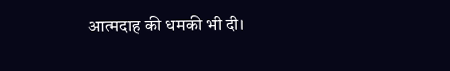आत्मदाह की धमकी भी दी।